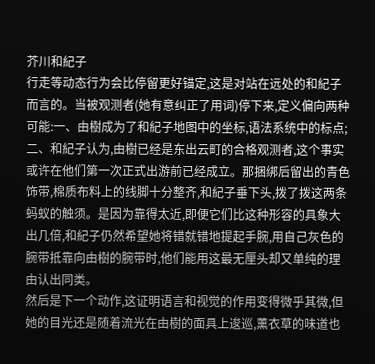芥川和紀子
行走等动态行为会比停留更好锚定,这是对站在远处的和紀子而言的。当被观测者(她有意纠正了用词)停下来,定义偏向两种可能:一、由樹成为了和紀子地图中的坐标,语法系统中的标点;二、和紀子认为,由樹已经是东出云町的合格观测者,这个事实或许在他们第一次正式出游前已经成立。那捆绑后留出的青色饰带,棉质布料上的线脚十分整齐,和紀子垂下头,拨了拨这两条蚂蚁的触须。是因为靠得太近,即便它们比这种形容的具象大出几倍,和紀子仍然希望她将错就错地提起手腕,用自己灰色的腕带抵靠向由樹的腕带时,他们能用这最无厘头却又单纯的理由认出同类。
然后是下一个动作,这证明语言和视觉的作用变得微乎其微,但她的目光还是随着流光在由樹的面具上逡巡,薰衣草的味道也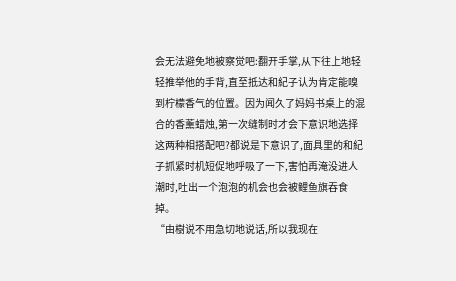会无法避免地被察觉吧:翻开手掌,从下往上地轻轻推举他的手背,直至抵达和紀子认为肯定能嗅到柠檬香气的位置。因为闻久了妈妈书桌上的混合的香薰蜡烛,第一次缝制时才会下意识地选择这两种相搭配吧?都说是下意识了,面具里的和紀子抓紧时机短促地呼吸了一下,害怕再淹没进人潮时,吐出一个泡泡的机会也会被鲤鱼旗吞食掉。
“由樹说不用急切地说话,所以我现在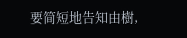要简短地告知由樹,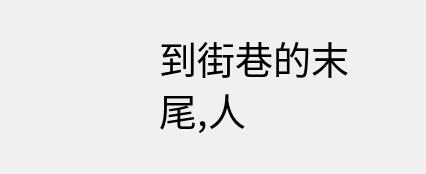到街巷的末尾,人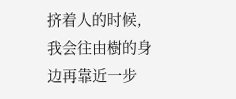挤着人的时候,我会往由樹的身边再靠近一步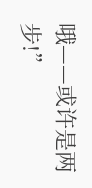哦——或许是两步!”